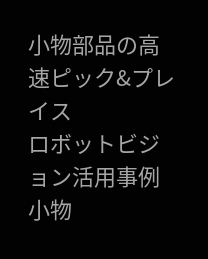小物部品の高速ピック&プレイス
ロボットビジョン活用事例
小物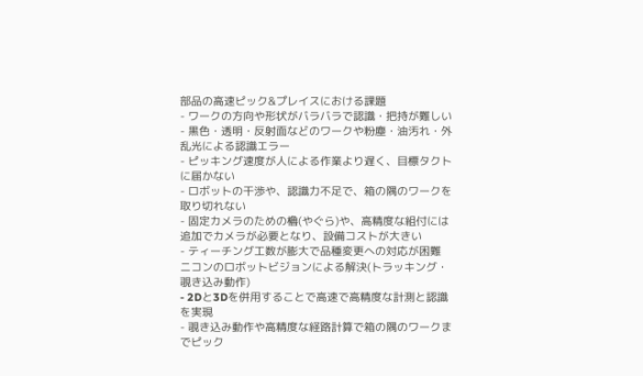部品の高速ピック&プレイスにおける課題
- ワークの方向や形状がバラバラで認識・把持が難しい
- 黒色・透明・反射面などのワークや粉塵・油汚れ・外乱光による認識エラー
- ピッキング速度が人による作業より遅く、目標タクトに届かない
- ロボットの干渉や、認識力不足で、箱の隅のワークを取り切れない
- 固定カメラのための櫓(やぐら)や、高精度な組付には追加でカメラが必要となり、設備コストが大きい
- ティーチング工数が膨大で品種変更への対応が困難
ニコンのロボットビジョンによる解決(トラッキング・覗き込み動作)
- 2Dと3Dを併用することで高速で高精度な計測と認識を実現
- 覗き込み動作や高精度な経路計算で箱の隅のワークまでピック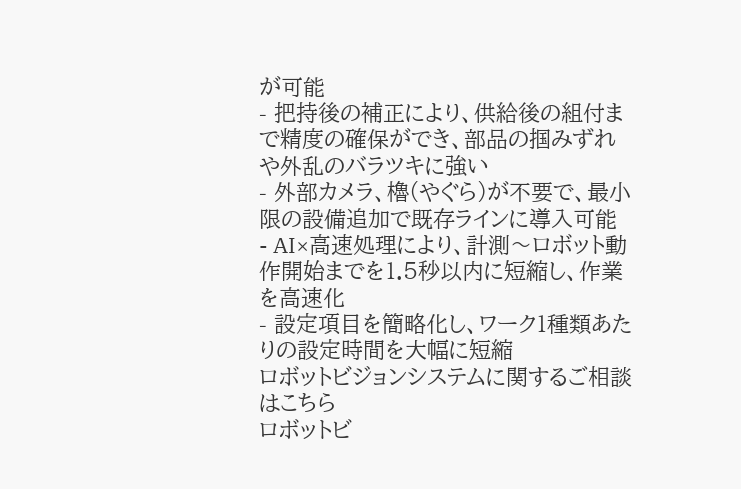が可能
- 把持後の補正により、供給後の組付まで精度の確保ができ、部品の掴みずれや外乱のバラツキに強い
- 外部カメラ、櫓(やぐら)が不要で、最小限の設備追加で既存ラインに導入可能
- AI×高速処理により、計測〜ロボット動作開始までを1.5秒以内に短縮し、作業を高速化
- 設定項目を簡略化し、ワーク1種類あたりの設定時間を大幅に短縮
ロボットビジョンシステムに関するご相談はこちら
ロボットビ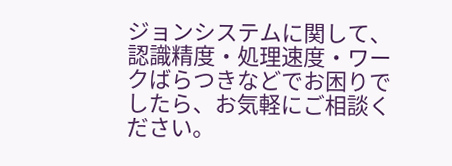ジョンシステムに関して、認識精度・処理速度・ワークばらつきなどでお困りでしたら、お気軽にご相談ください。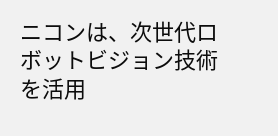ニコンは、次世代ロボットビジョン技術を活用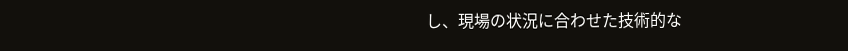し、現場の状況に合わせた技術的な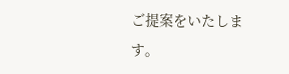ご提案をいたします。